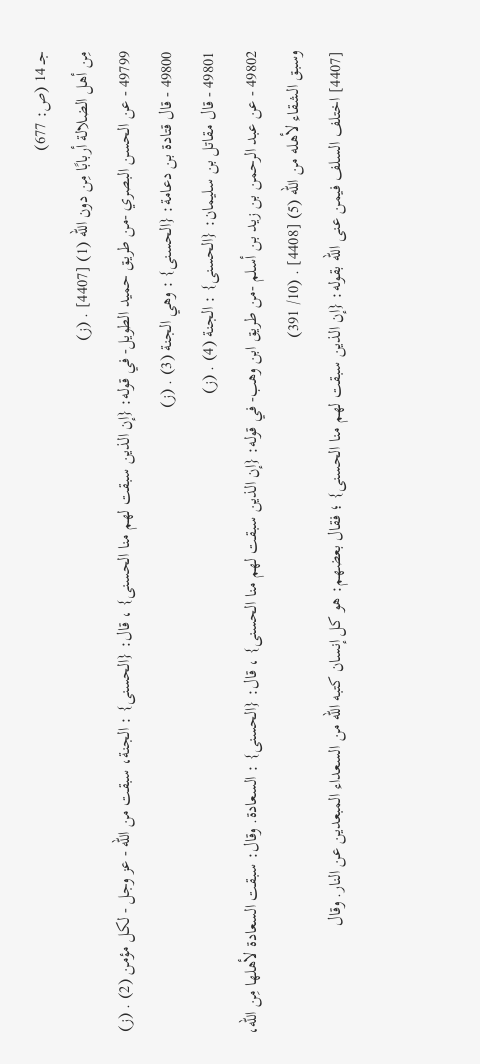جـ 14 (ص: 677)
مِن أهل الضلالة أربابًا مِن دون الله (1) [4407] . (ز)
49799 - عن الحسن البصري -من طريق حميد الطويل- في قوله: {إن الذين سبقت لهم منا الحسنى} ، قال: {الحسنى} : الجنة، سبقت من الله - عز وجل - لكل مؤمن (2) . (ز)
49800 - قال قتادة بن دعامة: {الحسنى} : وهي الجنة (3) . (ز)
49801 - قال مقاتل بن سليمان: {الحسنى} : الجنة (4) . (ز)
49802 - عن عبد الرحمن بن زيد بن أسلم -من طريق ابن وهب- في قوله: {إن الذين سبقت لهم منا الحسنى} ، قال: {الحسنى} : السعادة. وقال: سبقت السعادة لأهلها مِن الله، وسبق الشقاء لأهله من الله (5) [4408] . (10/ 391)
[4407] اختلف السلف فيمن عنى الله بقوله: {إن الذين سبقت لهم منا الحسنى} ؛ فقال بعضهم: هو كل إنسان كتبه الله من السعداء المبعدين عن النار. وقال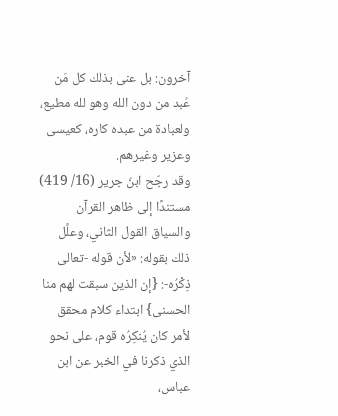آخرون: بل عنى بذلك كل مَن عُبد من دون الله وهو لله مطيع، ولعبادة من عبده كاره، كعيسى وعزير وغيرهم.
وقد رجّح ابنُ جرير (16/ 419) مستندًا إلى ظاهر القرآن والسياق القول الثاني، وعلَّل ذلك بقوله: «لأن قوله -تعالى ذِكْرُه-: {إن الذين سبقت لهم منا الحسنى} ابتداء كلام محقق لأمر كان يُنكِرُه قوم، على نحو الذي ذكرنا في الخبر عن ابن عباس،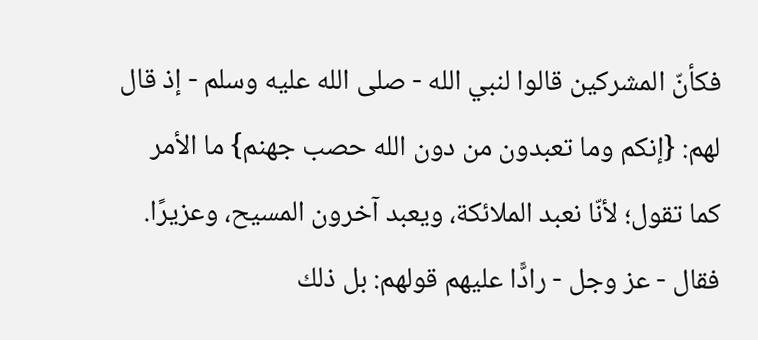فكأنّ المشركين قالوا لنبي الله - صلى الله عليه وسلم - إذ قال لهم: {إنكم وما تعبدون من دون الله حصب جهنم} ما الأمر كما تقول؛ لأنّا نعبد الملائكة، ويعبد آخرون المسيح، وعزيرًا. فقال - عز وجل - رادًّا عليهم قولهم: بل ذلك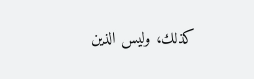كذلك، وليس الذين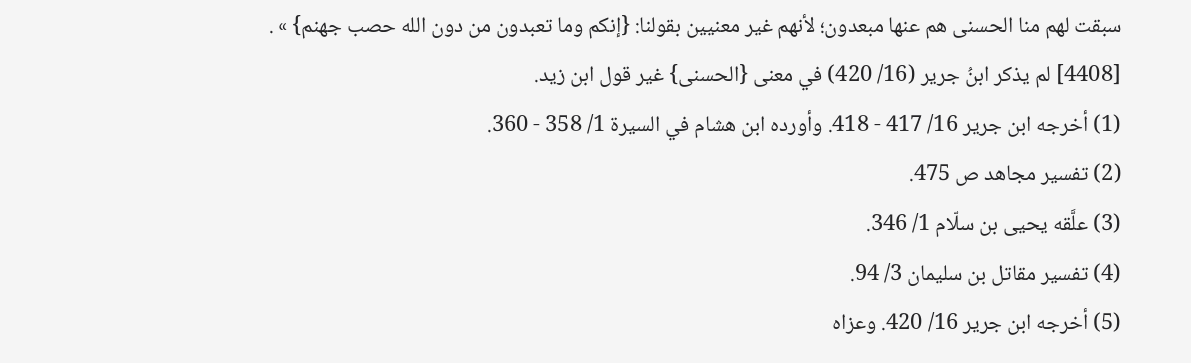سبقت لهم منا الحسنى هم عنها مبعدون؛ لأنهم غير معنيين بقولنا: {إنكم وما تعبدون من دون الله حصب جهنم} » .
[4408] لم يذكر ابنُ جرير (16/ 420) في معنى {الحسنى} غير قول ابن زيد.
(1) أخرجه ابن جرير 16/ 417 - 418. وأورده ابن هشام في السيرة 1/ 358 - 360.
(2) تفسير مجاهد ص 475.
(3) علَّقه يحيى بن سلّام 1/ 346.
(4) تفسير مقاتل بن سليمان 3/ 94.
(5) أخرجه ابن جرير 16/ 420. وعزاه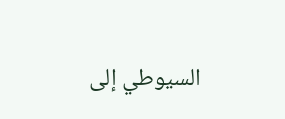السيوطي إلى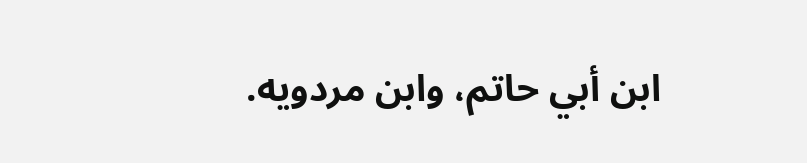ابن أبي حاتم، وابن مردويه.